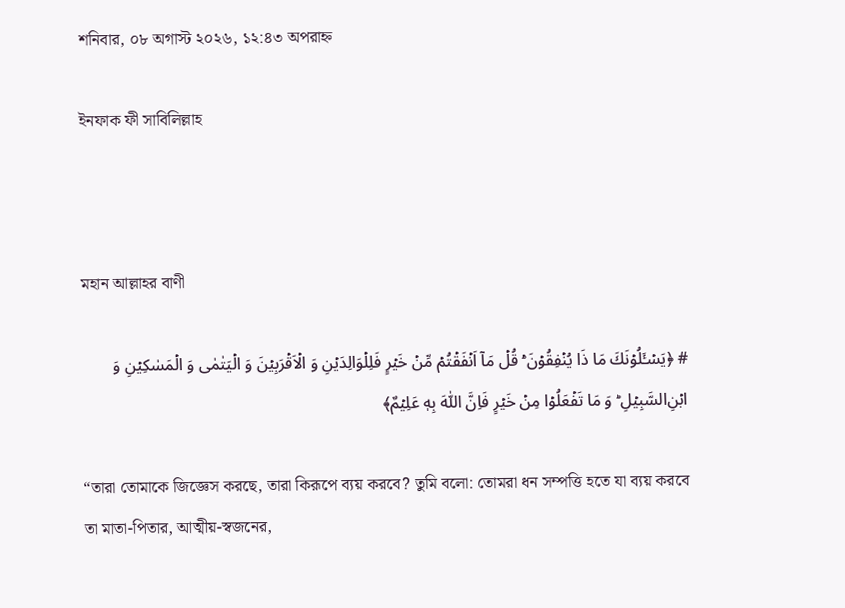শনিবার, ০৮ অগাস্ট ২০২৬, ১২:৪৩ অপরাহ্ন

ইনফাক ফী সাবিলিল্লাহ



মহান আল্লাহর বাণী

# ﴿یَسۡـَٔلُوۡنَكَ مَا ذَا یُنۡفِقُوۡنَ ۬ؕ قُلۡ مَاۤ اَنۡفَقۡتُمۡ مِّنۡ خَیۡرٍ فَلِلۡوَالِدَیۡنِ وَ الۡاَقۡرَبِیۡنَ وَ الۡیَتٰمٰی وَ الۡمَسٰكِیۡنِ وَ ابۡنِ‌السَّبِیۡلِ ؕ وَ مَا تَفۡعَلُوۡا مِنۡ خَیۡرٍ فَاِنَّ اللّٰهَ بِهٖ عَلِیۡمٌ﴾

“তারা তোমাকে জিজ্ঞেস করছে, তারা কিরূপে ব্যয় করবে? তুমি বলো: তোমরা ধন সম্পত্তি হতে যা ব্যয় করবে তা মাতা-পিতার, আত্মীয়-স্বজনের,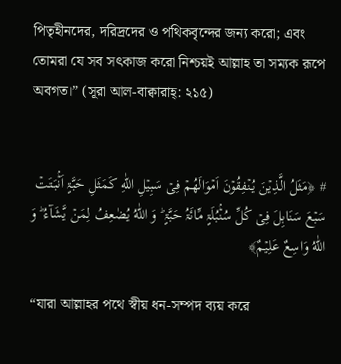পিতৃহীনদের, দরিদ্রদের ও পথিকবৃন্দের জন্য করো; এবং তোমরা যে সব সৎকাজ করো নিশ্চয়ই আল্লাহ তা সম্যক রূপে অবগত।” (সূরা আল-বাক্বারাহ্: ২১৫)


# ﴿مَثَلُ الَّذِیۡنَ یُنۡفِقُوۡنَ اَمۡوَالَهُمۡ فِیۡ سَبِیۡلِ اللّٰهِ كَمَثَلِ حَبَّۃٍ اَنۡۢبَتَتۡ سَبۡعَ سَنَابِلَ فِیۡ كُلِّ سُنۡۢبُلَۃٍ مِّائَۃُ حَبَّۃٍ ؕ وَ اللّٰهُ یُضٰعِفُ لِمَنۡ یَّشَآءُ ؕ وَ اللّٰهُ وَاسِعٌ عَلِیۡمٌ﴾

“যারা আল্লাহর পথে স্বীয় ধন-সম্পদ ব্যয় করে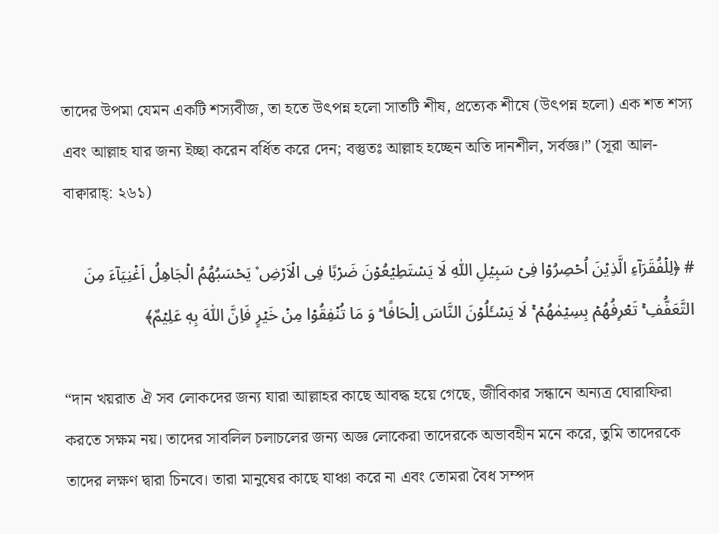তাদের উপমা যেমন একটি শস্যবীজ, তা হতে উৎপন্ন হলো সাতটি শীষ, প্রত্যেক শীষে (উৎপন্ন হলো) এক শত শস্য এবং আল্লাহ যার জন্য ইচ্ছা করেন বর্ধিত করে দেন; বস্তুতঃ আল্লাহ হচ্ছেন অতি দানশীল, সর্বজ্ঞ।” (সূরা আল-বাক্বারাহ্: ২৬১)

# ﴿لِلۡفُقَرَآءِ الَّذِیۡنَ اُحۡصِرُوۡا فِیۡ سَبِیۡلِ اللّٰهِ لَا یَسۡتَطِیۡعُوۡنَ ضَرۡبًا فِی الۡاَرۡضِ ۫ یَحۡسَبُهُمُ الۡجَاهِلُ اَغۡنِیَآءَ مِنَ التَّعَفُّفِ ۚ تَعۡرِفُهُمۡ بِسِیۡمٰهُمۡ ۚ لَا یَسۡـَٔلُوۡنَ النَّاسَ اِلۡحَافًا ؕ وَ مَا تُنۡفِقُوۡا مِنۡ خَیۡرٍ فَاِنَّ اللّٰهَ بِهٖ عَلِیۡمٌ﴾

“দান খয়রাত ঐ সব লোকদের জন্য যারা আল্লাহর কাছে আবদ্ধ হয়ে গেছে, জীবিকার সন্ধানে অন্যত্র ঘোরাফিরা করতে সক্ষম নয়। তাদের সাবলিল চলাচলের জন্য অজ্ঞ লোকেরা তাদেরকে অভাবহীন মনে করে, তুমি তাদেরকে তাদের লক্ষণ দ্বারা চিনবে। তারা মানুষের কাছে যাঞ্চা করে না এবং তোমরা বৈধ সম্পদ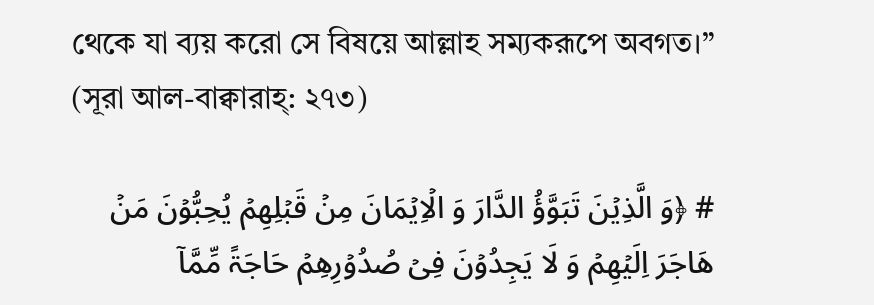থেকে যা ব্যয় করো সে বিষয়ে আল্লাহ সম্যকরূপে অবগত।” (সূরা আল-বাক্বারাহ্: ২৭৩)

# ﴿وَ الَّذِیۡنَ تَبَوَّؤُ الدَّارَ وَ الۡاِیۡمَانَ مِنۡ قَبۡلِهِمۡ یُحِبُّوۡنَ مَنۡ هَاجَرَ اِلَیۡهِمۡ وَ لَا یَجِدُوۡنَ فِیۡ صُدُوۡرِهِمۡ حَاجَۃً مِّمَّاۤ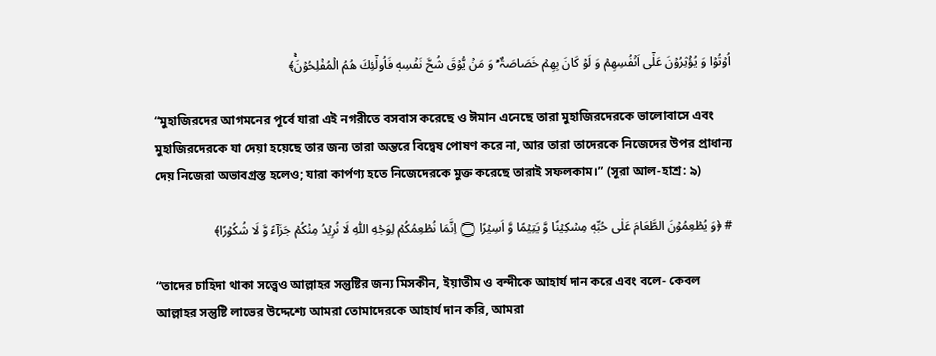اُوۡتُوۡا وَ یُؤۡثِرُوۡنَ عَلٰۤی اَنۡفُسِهِمۡ وَ لَوۡ كَانَ بِهِمۡ خَصَاصَۃٌ ؕ۟ وَ مَنۡ یُّوۡقَ شُحَّ نَفۡسِهٖ فَاُولٰٓئِكَ هُمُ الۡمُفۡلِحُوۡنَۚ﴾

“মুহাজিরদের আগমনের পূর্বে যারা এই নগরীতে বসবাস করেছে ও ঈমান এনেছে তারা মুহাজিরদেরকে ভালোবাসে এবং মুহাজিরদেরকে যা দেয়া হয়েছে তার জন্য তারা অন্তরে বিদ্বেষ পোষণ করে না, আর তারা তাদেরকে নিজেদের উপর প্রাধান্য দেয় নিজেরা অভাবগ্রস্ত হলেও; যারা কার্পণ্য হতে নিজেদেরকে মুক্ত করেছে তারাই সফলকাম।” (সূরা আল-হাশ্র: ৯)

# ﴿وَ یُطۡعِمُوۡنَ الطَّعَامَ عَلٰی حُبِّهٖ مِسۡكِیۡنًا وَّ یَتِیۡمًا وَّ اَسِیۡرًا ۝ اِنَّمَا نُطۡعِمُكُمۡ لِوَجۡهِ اللّٰهِ لَا نُرِیۡدُ مِنۡكُمۡ جَزَآءً وَّ لَا شُكُوۡرًا﴾

“তাদের চাহিদা থাকা সত্ত্বেও আল্লাহর সন্তুষ্টির জন্য মিসকীন, ইয়াতীম ও বন্দীকে আহার্য দান করে এবং বলে- কেবল আল্লাহর সন্তুষ্টি লাভের উদ্দেশ্যে আমরা তোমাদেরকে আহার্য দান করি, আমরা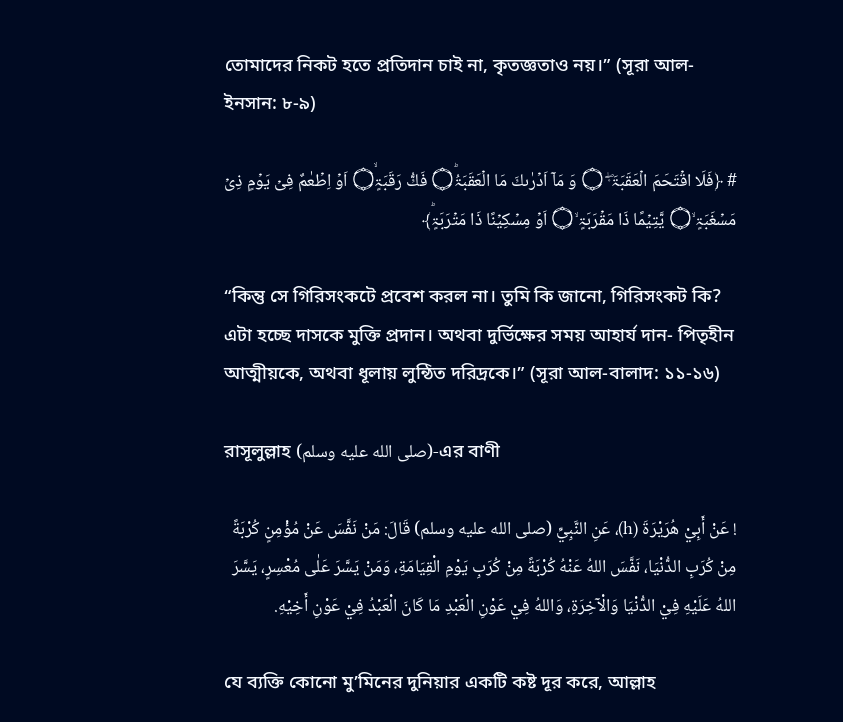তোমাদের নিকট হতে প্রতিদান চাই না, কৃতজ্ঞতাও নয়।” (সূরা আল-ইনসান: ৮-৯)

# ﴿فَلَا اقۡتَحَمَ الۡعَقَبَۃَ ۫ۖ ۝ وَ مَاۤ اَدۡرٰىكَ مَا الۡعَقَبَۃُؕ۝ فَكُّ رَقَبَۃٍۙ۝ اَوۡ اِطۡعٰمٌ فِیۡ یَوۡمٍ ذِیۡ مَسۡغَبَۃٍ ۙ۝ یَّتِیۡمًا ذَا مَقۡرَبَۃٍ ۙ۝ اَوۡ مِسۡكِیۡنًا ذَا مَتۡرَبَۃٍؕ﴾

“কিন্তু সে গিরিসংকটে প্রবেশ করল না। তুমি কি জানো, গিরিসংকট কি? এটা হচ্ছে দাসকে মুক্তি প্রদান। অথবা দুর্ভিক্ষের সময় আহার্য দান- পিতৃহীন আত্মীয়কে, অথবা ধূলায় লুন্ঠিত দরিদ্রকে।” (সূরা আল-বালাদ: ১১-১৬)

রাসূলুল্লাহ (صلى الله عليه وسلم)-এর বাণী

! عَنْ أَبِيْ هُرَيْرَةَ (h)، عَنِ النَّبِيِّ (صلى الله عليه وسلم) قَالَ: مَنْ نَفَّسَ عَنْ مُؤْمِنٍ كُرْبَةً مِنْ كُرَبِ الدُّنْيَا، نَفَّسَ اللهُ عَنْهُ كُرْبَةً مِنْ كُرَبِ يَوْمِ الْقِيَامَةِ، وَمَنْ يَسَّرَ عَلٰى مُعْسِرٍ، يَسَّرَ اللهُ عَلَيْهِ فِيْ الدُّنْيَا وَالْآخِرَةِ، وَاللهُ فِيْ عَوْنِ الْعَبْدِ مَا كَانَ الْعَبْدُ فِيْ عَوْنِ أَخِيْهِ.

যে ব্যক্তি কোনো মু’মিনের দুনিয়ার একটি কষ্ট দূর করে, আল্লাহ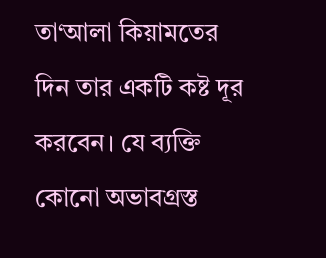তা‘আলা কিয়ামতের দিন তার একটি কষ্ট দূর করবেন। যে ব্যক্তি কোনো অভাবগ্রস্ত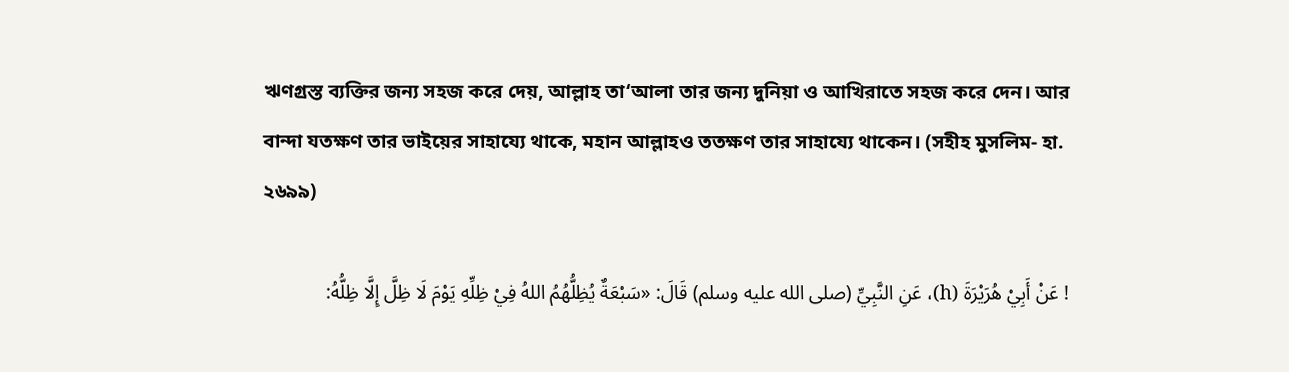ঋণগ্রস্ত ব্যক্তির জন্য সহজ করে দেয়, আল্লাহ তা‘আলা তার জন্য দুনিয়া ও আখিরাতে সহজ করে দেন। আর বান্দা যতক্ষণ তার ভাইয়ের সাহায্যে থাকে, মহান আল্লাহও ততক্ষণ তার সাহায্যে থাকেন। (সহীহ মুসলিম- হা. ২৬৯৯)

! عَنْ أَبِيْ هُرَيْرَةَ (h)، عَنِ النَّبِيِّ (صلى الله عليه وسلم) قَالَ: «سَبْعَةٌ يُظِلُّهُمُ اللهُ فِيْ ظِلِّهِ يَوْمَ لَا ظِلَّ إِلَّا ظِلُّهُ: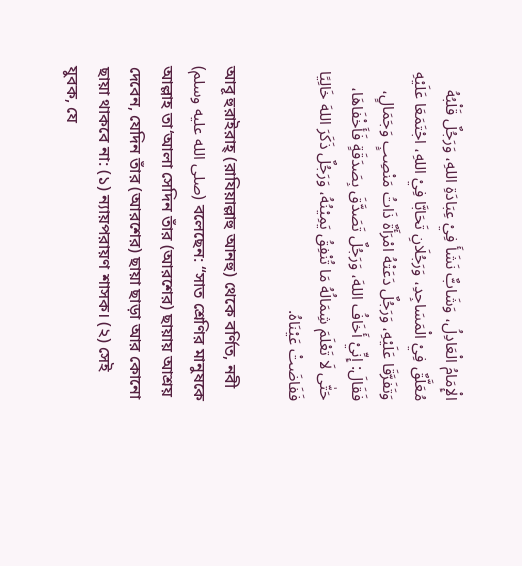الْإِمَامُ الْعَادِلُ، وَشَابٌّ نَشَأَ فِيْ عِبَادَةِ اللهِ، وَرَجُلٌ قَلْبُهُ مُعَلَّقٌ فِيْ الْمَسَاجِدِ، وَرَجُلَانِ تَحَابَّا فِيْ اللهِ، اجْتَمَعَا عَلَيْهِ وَتَفَرَّقَا عَلَيْهِ، وَرَجُلٌ دَعَتْهُ امْرَأَةٌ ذَاتُ مَنْصِبٍ وَجَمَالٍ، فَقَالَ: إِنِّيْ أَخَافُ اللهَ، وَرَجُلٌ تَصَدَّقَ بِصَدَقَةٍ فَأَخْفَاهَا، حَتّٰى لَا تَعْلَمَ شِمَالُهُ مَا تُنْفِقُ يَمِيْنُهُ، وَرَجُلٌ ذَكَرَ اللهَ خَالِيًا فَفَاضَتْ عَيْنَاهُ.

আবূ হুরাইরাহ্ (রাযিয়াল্লাহু আনহু) থেকে বর্ণিত, নবী (صلى الله عليه وسلم) বলেছেন: “সাত শ্রেণির মানুষকে আল্লাহ তা‘আলা সেদিন তাঁর (আরশের) ছায়ায় আশ্রয় দেবেন, যেদিন তাঁর (আরশের) ছায়া ছাড়া আর কোনো ছায়া থাকবে না: (১) ন্যায়পরায়ণ শাসক। (২) সেই যুবক, যে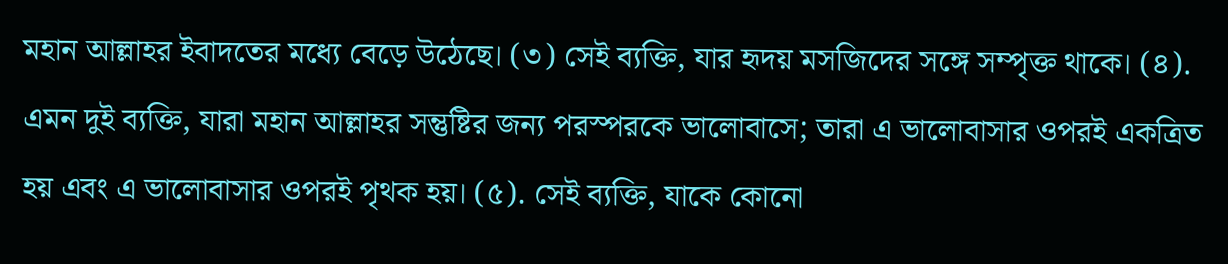মহান আল্লাহর ইবাদতের মধ্যে বেড়ে উঠেছে। (৩) সেই ব্যক্তি, যার হৃদয় মসজিদের সঙ্গে সম্পৃক্ত থাকে। (৪). এমন দুই ব্যক্তি, যারা মহান আল্লাহর সন্তুষ্টির জন্য পরস্পরকে ভালোবাসে; তারা এ ভালোবাসার ওপরই একত্রিত হয় এবং এ ভালোবাসার ওপরই পৃথক হয়। (৫). সেই ব্যক্তি, যাকে কোনো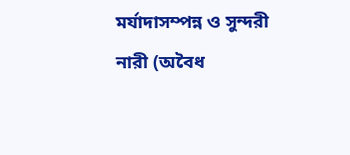মর্যাদাসম্পন্ন ও সুন্দরী নারী (অবৈধ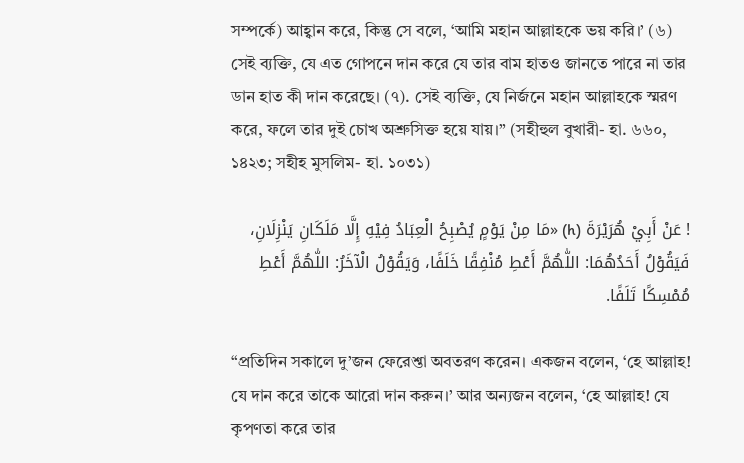সম্পর্কে) আহ্বান করে, কিন্তু সে বলে, ‘আমি মহান আল্লাহকে ভয় করি।’ (৬) সেই ব্যক্তি, যে এত গোপনে দান করে যে তার বাম হাতও জানতে পারে না তার ডান হাত কী দান করেছে। (৭). সেই ব্যক্তি, যে নির্জনে মহান আল্লাহকে স্মরণ করে, ফলে তার দুই চোখ অশ্রুসিক্ত হয়ে যায়।” (সহীহুল বুখারী- হা. ৬৬০, ১৪২৩; সহীহ মুসলিম- হা. ১০৩১)

! عَنْ أَبِيْ هُرَيْرَةَ (h) «مَا مِنْ يَوْمٍ يُصْبِحُ الْعِبَادُ فِيْهِ إِلَّا مَلَكَانِ يَنْزِلَانِ، فَيَقُوْلُ أَحَدُهُمَا: اللّٰهُمَّ أَعْطِ مُنْفِقًا خَلَفًا، وَيَقُوْلُ الْآخَرُ: اللّٰهُمَّ أَعْطِ مُمْسِكًا تَلَفًا.

“প্রতিদিন সকালে দু’জন ফেরেশ্তা অবতরণ করেন। একজন বলেন, ‘হে আল্লাহ! যে দান করে তাকে আরো দান করুন।’ আর অন্যজন বলেন, ‘হে আল্লাহ! যে কৃপণতা করে তার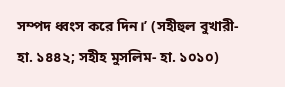সম্পদ ধ্বংস করে দিন।’ (সহীহুল বুখারী- হা. ১৪৪২; সহীহ মুসলিম- হা. ১০১০)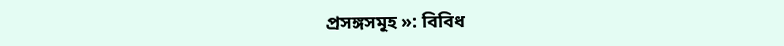প্রসঙ্গসমূহ »: বিবিধ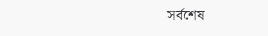সর্বশেষ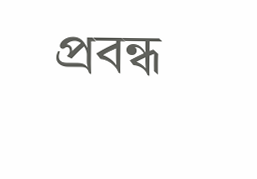প্রবন্ধ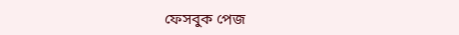ফেসবুক পেজ